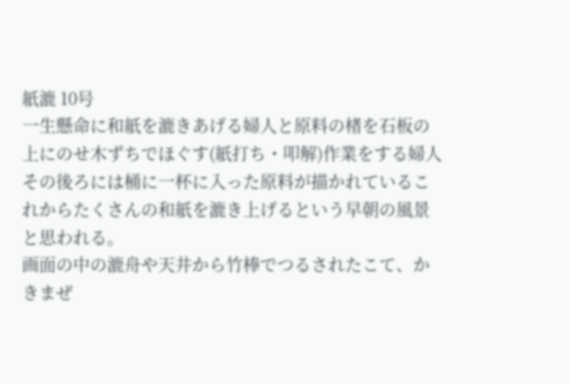紙漉 10号
一生懸命に和紙を漉きあげる婦人と原料の楮を石板の上にのせ木ずちでほぐす(紙打ち・叩解)作業をする婦人
その後ろには桶に一杯に入った原料が描かれているこれからたくさんの和紙を漉き上げるという早朝の風景と思われる。
画面の中の漉舟や天井から竹棒でつるされたこて、かきまぜ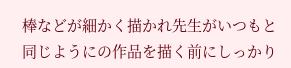棒などが細かく描かれ先生がいつもと同じようにの作品を描く前にしっかり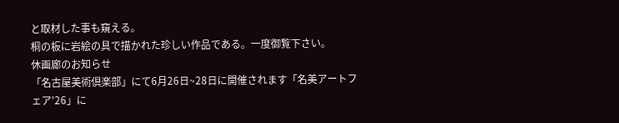と取材した事も窺える。
桐の板に岩絵の具で描かれた珍しい作品である。一度御覧下さい。
休画廊のお知らせ
「名古屋美術倶楽部」にて6月26日~28日に開催されます「名美アートフェア’26」に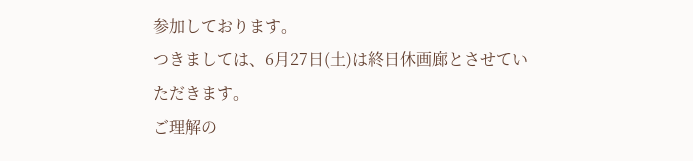参加しております。
つきましては、6月27日(土)は終日休画廊とさせていただきます。
ご理解の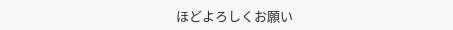ほどよろしくお願い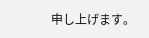申し上げます。